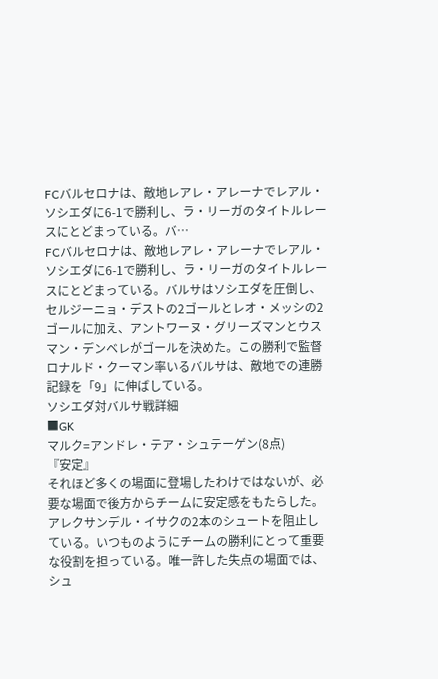FCバルセロナは、敵地レアレ・アレーナでレアル・ソシエダに6-1で勝利し、ラ・リーガのタイトルレースにとどまっている。バ…
FCバルセロナは、敵地レアレ・アレーナでレアル・ソシエダに6-1で勝利し、ラ・リーガのタイトルレースにとどまっている。バルサはソシエダを圧倒し、セルジーニョ・デストの2ゴールとレオ・メッシの2ゴールに加え、アントワーヌ・グリーズマンとウスマン・デンベレがゴールを決めた。この勝利で監督ロナルド・クーマン率いるバルサは、敵地での連勝記録を「9」に伸ばしている。
ソシエダ対バルサ戦詳細
■GK
マルク=アンドレ・テア・シュテーゲン(8点)
『安定』
それほど多くの場面に登場したわけではないが、必要な場面で後方からチームに安定感をもたらした。アレクサンデル・イサクの2本のシュートを阻止している。いつものようにチームの勝利にとって重要な役割を担っている。唯一許した失点の場面では、シュ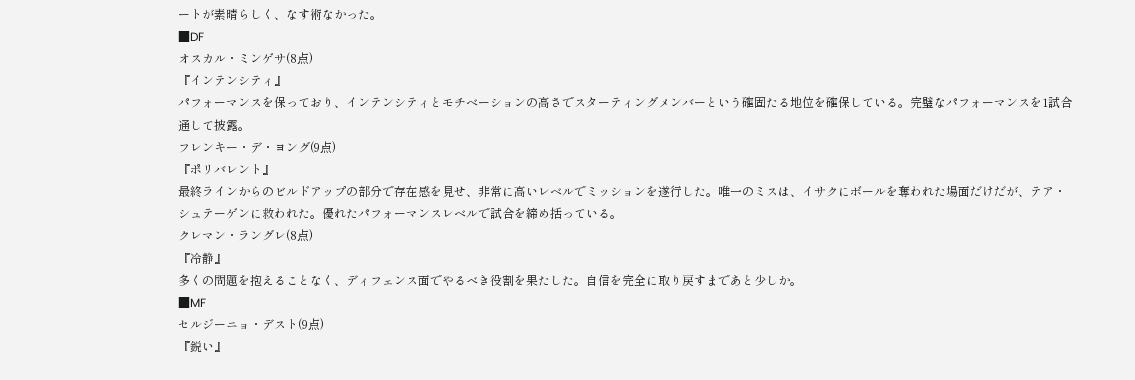ートが素晴らしく、なす術なかった。
■DF
オスカル・ミンゲサ(8点)
『インテンシティ』
パフォーマンスを保っており、インテンシティとモチベーションの高さでスターティングメンバーという確固たる地位を確保している。完璧なパフォーマンスを1試合通して披露。
フレンキー・デ・ヨング(9点)
『ポリバレント』
最終ラインからのビルドアップの部分で存在感を見せ、非常に高いレベルでミッションを遂行した。唯一のミスは、イサクにボールを奪われた場面だけだが、テア・シュテーゲンに救われた。優れたパフォーマンスレベルで試合を締め括っている。
クレマン・ラングレ(8点)
『冷静』
多くの問題を抱えることなく、ディフェンス面でやるべき役割を果たした。自信を完全に取り戻すまであと少しか。
■MF
セルジーニョ・デスト(9点)
『鋭い』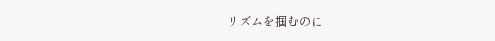リズムを掴むのに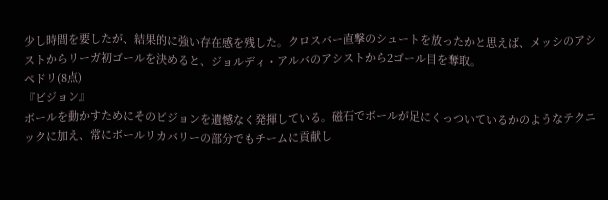少し時間を要したが、結果的に強い存在感を残した。クロスバー直撃のシュートを放ったかと思えば、メッシのアシストからリーガ初ゴールを決めると、ジョルディ・アルバのアシストから2ゴール目を奪取。
ペドリ(8点)
『ビジョン』
ボールを動かすためにそのビジョンを遺憾なく発揮している。磁石でボールが足にくっついているかのようなテクニックに加え、常にボールリカバリーの部分でもチームに貢献し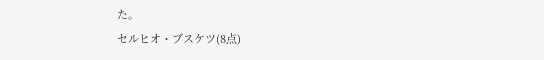た。
セルヒオ・ブスケツ(8点)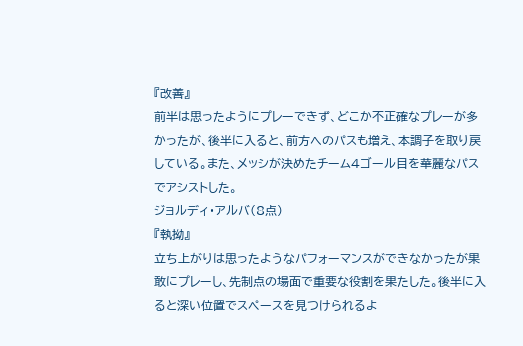『改善』
前半は思ったようにプレーできず、どこか不正確なプレーが多かったが、後半に入ると、前方へのパスも増え、本調子を取り戻している。また、メッシが決めたチーム4ゴール目を華麗なパスでアシストした。
ジョルディ・アルバ(8点)
『執拗』
立ち上がりは思ったようなパフォーマンスができなかったが果敢にプレーし、先制点の場面で重要な役割を果たした。後半に入ると深い位置でスペースを見つけられるよ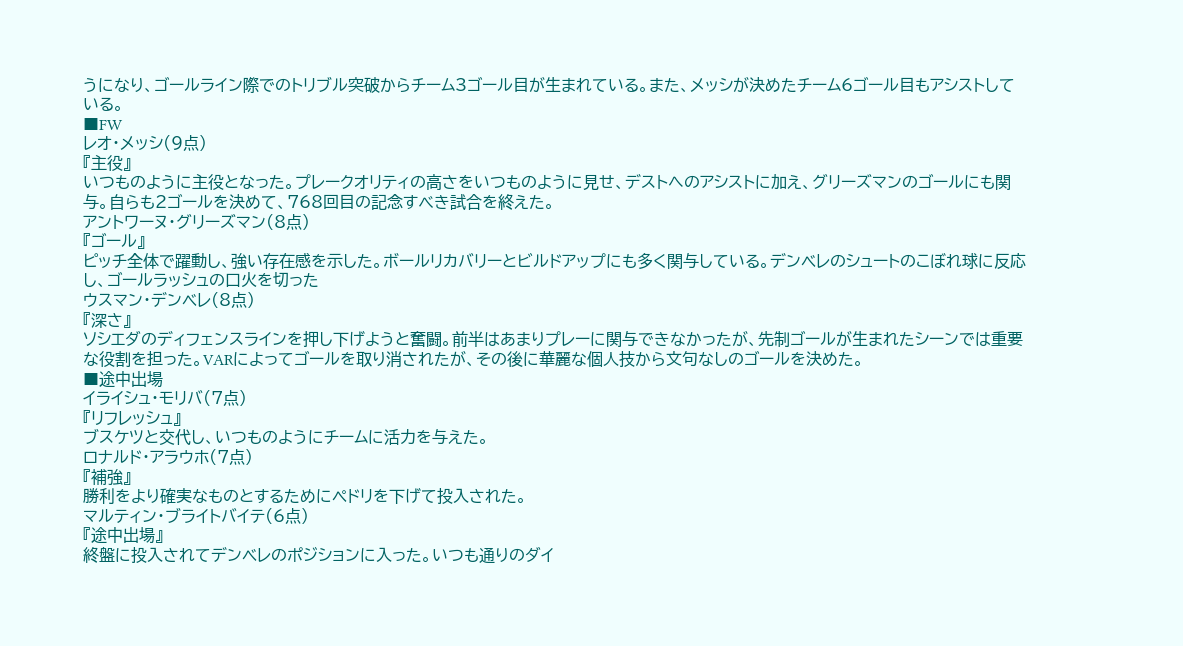うになり、ゴールライン際でのトリブル突破からチーム3ゴール目が生まれている。また、メッシが決めたチーム6ゴール目もアシストしている。
■FW
レオ・メッシ(9点)
『主役』
いつものように主役となった。プレークオリティの高さをいつものように見せ、デストへのアシストに加え、グリーズマンのゴールにも関与。自らも2ゴールを決めて、768回目の記念すべき試合を終えた。
アントワーヌ・グリーズマン(8点)
『ゴール』
ピッチ全体で躍動し、強い存在感を示した。ボールリカバリーとビルドアップにも多く関与している。デンベレのシュートのこぼれ球に反応し、ゴールラッシュの口火を切った
ウスマン・デンベレ(8点)
『深さ』
ソシエダのディフェンスラインを押し下げようと奮闘。前半はあまりプレーに関与できなかったが、先制ゴールが生まれたシーンでは重要な役割を担った。VARによってゴールを取り消されたが、その後に華麗な個人技から文句なしのゴールを決めた。
■途中出場
イライシュ・モリバ(7点)
『リフレッシュ』
ブスケツと交代し、いつものようにチームに活力を与えた。
ロナルド・アラウホ(7点)
『補強』
勝利をより確実なものとするためにペドリを下げて投入された。
マルティン・ブライトバイテ(6点)
『途中出場』
終盤に投入されてデンベレのポジションに入った。いつも通りのダイ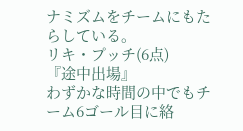ナミズムをチームにもたらしている。
リキ・プッチ(6点)
『途中出場』
わずかな時間の中でもチーム6ゴール目に絡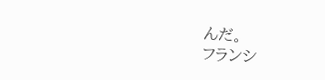んだ。
フランシ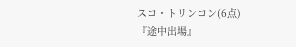スコ・トリンコン(6点)
『途中出場』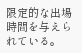限定的な出場時間を与えられている。